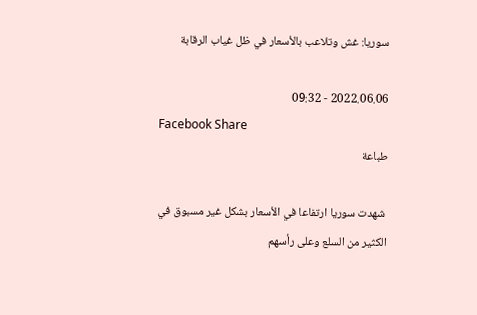سوريا: غش وتلاعب بالأسعار في ظل غياب الرقابة

2022.06.06 - 09:32
Facebook Share
طباعة

 شهدت سوريا ارتفاعا في الأسعار بشكل غير مسبوق في الكثير من السلع وعلى رأسهم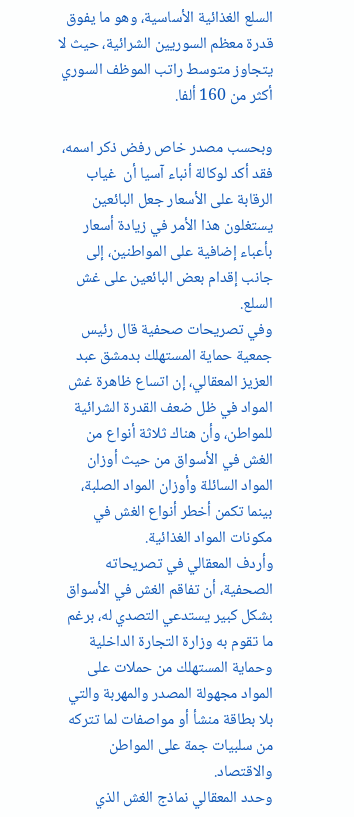السلع الغذائية الأساسية، وهو ما يفوق قدرة معظم السوريين الشرائية، حيث لا يتجاوز متوسط راتب الموظف السوري أكثر من 160 ألفا.

وبحسب مصدر خاص رفض ذكر اسمه، فقد أكد لوكالة أنباء آسيا أن  غياب الرقابة على الأسعار جعل البائعين يستغلون هذا الأمر في زيادة أسعار بأعباء إضافية على المواطنين، إلى جانب إقدام بعض البائعين على غش السلع.
وفي تصريحات صحفية قال رئيس جمعية حماية المستهلك بدمشق عبد العزيز المعقالي، إن اتساع ظاهرة غش المواد في ظل ضعف القدرة الشرائية للمواطن، وأن هناك ثلاثة أنواع من الغش في الأسواق من حيث أوزان المواد السائلة وأوزان المواد الصلبة، بينما تكمن أخطر أنواع الغش في مكونات المواد الغذائية.
وأردف المعقالي في تصريحاته الصحفية، أن تفاقم الغش في الأسواق بشكل كبير يستدعي التصدي له، برغم ما تقوم به وزارة التجارة الداخلية وحماية المستهلك من حملات على المواد مجهولة المصدر والمهربة والتي بلا بطاقة منشأ أو مواصفات لما تتركه من سلبيات جمة على المواطن والاقتصاد.
وحدد المعقالي نماذج الغش الذي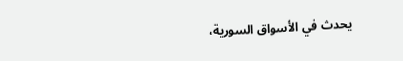يحدث في الأسواق السورية،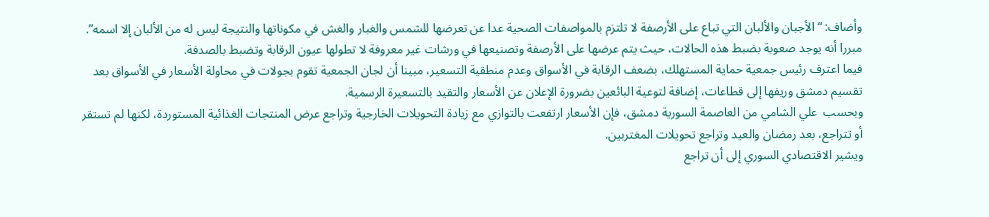وأضاف: “الأجبان والألبان التي تباع على الأرصفة لا تلتزم بالمواصفات الصحية عدا عن تعرضها للشمس والغبار والغش في مكوناتها والنتيجة ليس له من الألبان إلا اسمه”. مبررا أنه يوجد صعوبة بضبط هذه الحالات، حيث يتم عرضها على الأرصفة وتصنيعها في ورشات غير معروفة لا تطولها عيون الرقابة وتضبط بالصدفة.
فيما اعترف رئيس جمعية حماية المستهلك، بضعف الرقابة في الأسواق وعدم منطقية التسعير، مبينا أن لجان الجمعية تقوم بجولات في محاولة الأسعار في الأسواق بعد تقسيم دمشق وريفها إلى قطاعات، إضافة لتوعية البائعين بضرورة الإعلان عن الأسعار والتقيد بالتسعيرة الرسمية.
وبحسب  علي الشامي من العاصمة السورية دمشق، فإن الأسعار ارتفعت بالتوازي مع زيادة التحويلات الخارجية وتراجع عرض المنتجات الغذائية المستوردة، لكنها لم تستقر أو تتراجع، بعد رمضان والعيد وتراجع تحويلات المغتربين.
ويشير الاقتصادي السوري إلى أن تراجع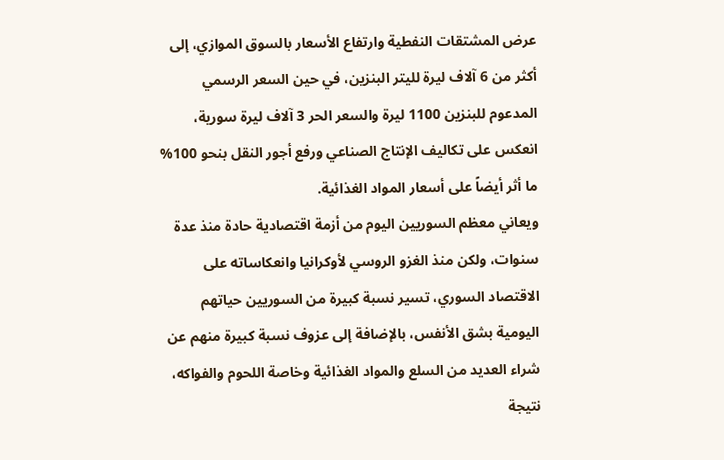عرض المشتقات النفطية وارتفاع الأسعار بالسوق الموازي، إلى أكثر من 6 آلاف ليرة لليتر البنزين، في حين السعر الرسمي المدعوم للبنزين 1100 ليرة والسعر الحر 3 آلاف ليرة سورية، انعكس على تكاليف الإنتاج الصناعي ورفع أجور النقل بنحو 100% ما أثر أيضاً على أسعار المواد الغذائية.
ويعاني معظم السوريين اليوم من أزمة اقتصادية حادة منذ عدة سنوات، ولكن منذ الغزو الروسي لأوكرانيا وانعكاساته على الاقتصاد السوري، تسير نسبة كبيرة من السوريين حياتهم اليومية بشق الأنفس، بالإضافة إلى عزوف نسبة كبيرة منهم عن شراء العديد من السلع والمواد الغذائية وخاصة اللحوم والفواكه، نتيجة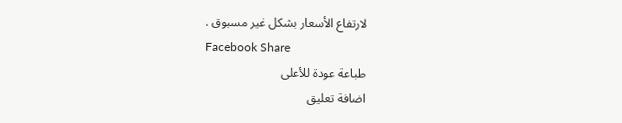لارتفاع الأسعار بشكل غير مسبوق .
Facebook Share
طباعة عودة للأعلى
اضافة تعليق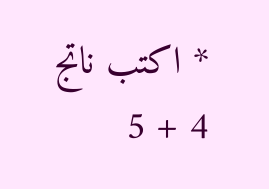* اكتب ناتج 4 + 5